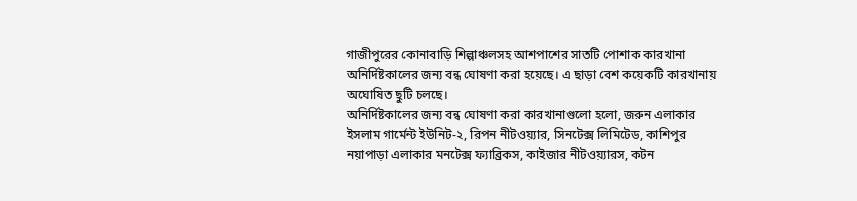গাজীপুরের কোনাবাড়ি শিল্পাঞ্চলসহ আশপাশের সাতটি পোশাক কারখানা অনির্দিষ্টকালের জন্য বন্ধ ঘোষণা করা হয়েছে। এ ছাড়া বেশ কয়েকটি কারখানায় অঘোষিত ছুটি চলছে।
অনির্দিষ্টকালের জন্য বন্ধ ঘোষণা করা কারখানাগুলো হলো, জরুন এলাকার ইসলাম গার্মেন্ট ইউনিট-২, রিপন নীটওয়্যার, সিনটেক্স লিমিটেড, কাশিপুর নয়াপাড়া এলাকার মনটেক্স ফ্যাব্রিকস, কাইজার নীটওয়্যারস, কটন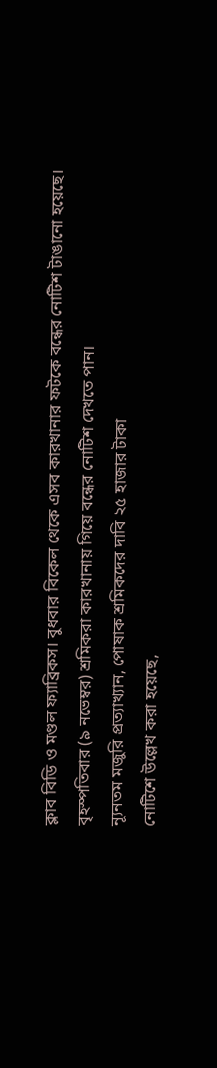ক্লাব বিডি ও মণ্ডল ফ্যাব্রিকস। বুধবার বিকেল থেকে এসব কারখানার ফটকে বন্ধের নোটিশ টাঙানো হয়েছে।
বৃহস্পতিবার (৯ নভেম্বর) শ্রমিকরা কারখানায় গিয়ে বন্ধের নোটিশ দেখতে পান।
ন্যূনতম মজুরি প্রত্যাখ্যান, পোষাক শ্রমিকদের দাবি ২৫ হাজার টাকা
নোটিশে উল্লেখ করা হয়েছে,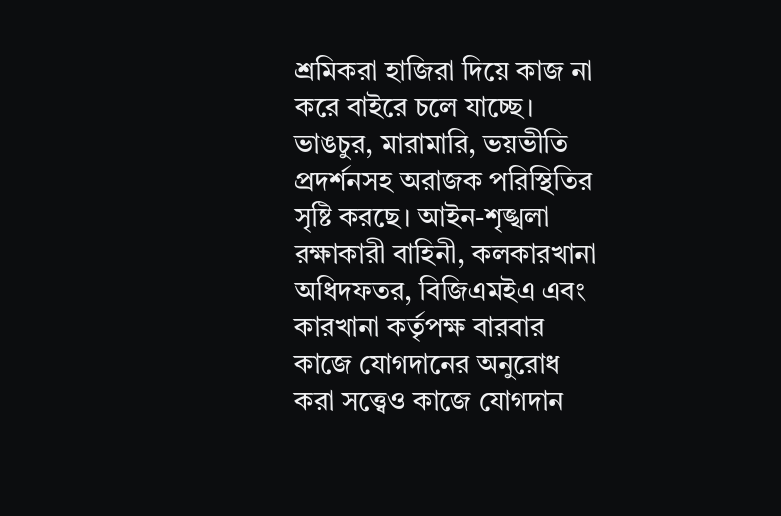শ্রমিকরা হাজিরা দিয়ে কাজ না করে বাইরে চলে যাচ্ছে। ভাঙচুর, মারামারি, ভয়ভীতি প্রদর্শনসহ অরাজক পরিস্থিতির সৃষ্টি করছে। আইন-শৃঙ্খলা রক্ষাকারী বাহিনী, কলকারখানা অধিদফতর, বিজিএমইএ এবং কারখানা কর্তৃপক্ষ বারবার কাজে যোগদানের অনুরোধ করা সত্ত্বেও কাজে যোগদান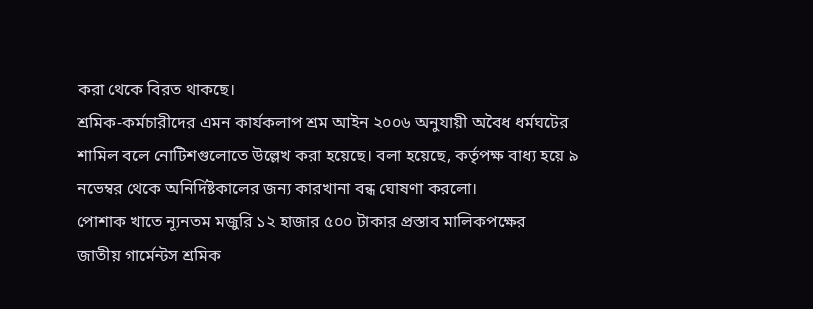করা থেকে বিরত থাকছে।
শ্রমিক-কর্মচারীদের এমন কার্যকলাপ শ্রম আইন ২০০৬ অনুযায়ী অবৈধ ধর্মঘটের শামিল বলে নোটিশগুলোতে উল্লেখ করা হয়েছে। বলা হয়েছে, কর্তৃপক্ষ বাধ্য হয়ে ৯ নভেম্বর থেকে অনির্দিষ্টকালের জন্য কারখানা বন্ধ ঘোষণা করলো।
পোশাক খাতে ন্যূনতম মজুরি ১২ হাজার ৫০০ টাকার প্রস্তাব মালিকপক্ষের
জাতীয় গার্মেন্টস শ্রমিক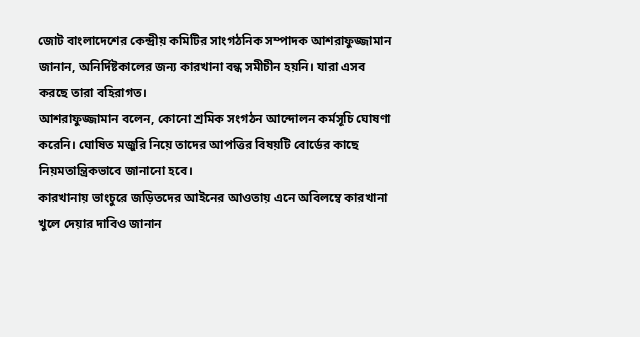জোট বাংলাদেশের কেন্দ্রীয় কমিটির সাংগঠনিক সম্পাদক আশরাফুজ্জামান জানান, অনির্দিষ্টকালের জন্য কারখানা বন্ধ সমীচীন হয়নি। যারা এসব করছে তারা বহিরাগত।
আশরাফুজ্জামান বলেন, কোনো শ্রমিক সংগঠন আন্দোলন কর্মসূচি ঘোষণা করেনি। ঘোষিত মজুরি নিয়ে তাদের আপত্তির বিষয়টি বোর্ডের কাছে নিয়মতান্ত্রিকভাবে জানানো হবে।
কারখানায় ভাংচুরে জড়িতদের আইনের আওতায় এনে অবিলম্বে কারখানা খুলে দেয়ার দাবিও জানান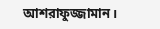আশরাফুজ্জামান।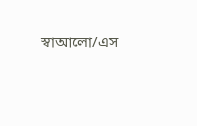স্বাআলো/এস